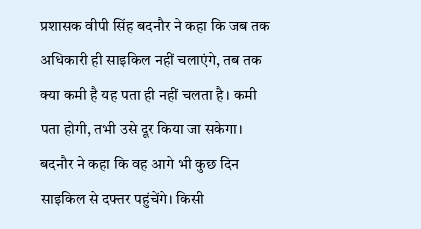प्रशासक वीपी सिंह बदनौर ने कहा कि जब तक अधिकारी ही साइकिल नहीं चलाएंगे, तब तक क्या कमी है यह पता ही नहीं चलता है। कमी पता होगी, तभी उसे दूर किया जा सकेगा। बदनौर ने कहा कि वह आगे भी कुछ दिन साइकिल से दफ्तर पहुंचेंगे। किसी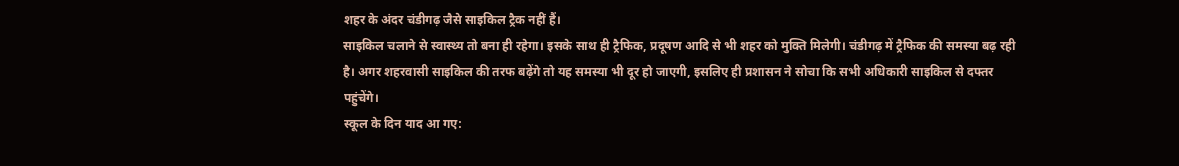शहर के अंदर चंडीगढ़ जैसे साइकिल ट्रैक नहीं हैं।
साइकिल चलाने से स्वास्थ्य तो बना ही रहेगा। इसके साथ ही ट्रैफिक, प्रदूषण आदि से भी शहर को मुक्ति मिलेगी। चंडीगढ़ में ट्रैफिक की समस्या बढ़ रही है। अगर शहरवासी साइकिल की तरफ बढ़ेंगे तो यह समस्या भी दूर हो जाएगी, इसलिए ही प्रशासन ने सोचा कि सभी अधिकारी साइकिल से दफ्तर पहुंचेंगे।
स्कूल के दिन याद आ गए: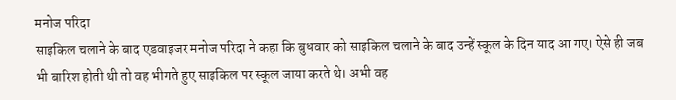मनोज परिदा
साइकिल चलाने के बाद एडवाइजर मनोज परिदा ने कहा कि बुधवार को साइकिल चलाने के बाद उन्हें स्कूल के दिन याद आ गए। ऐसे ही जब भी बारिश होती थी तो वह भीगते हुए साइकिल पर स्कूल जाया करते थे। अभी वह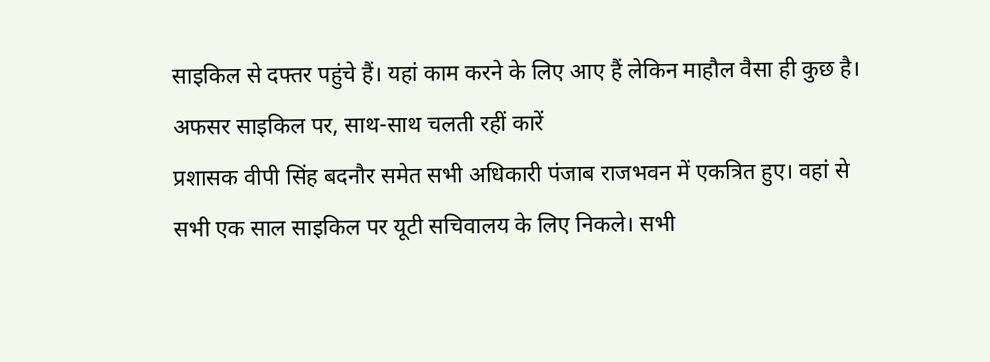साइकिल से दफ्तर पहुंचे हैं। यहां काम करने के लिए आए हैं लेकिन माहौल वैसा ही कुछ है।
अफसर साइकिल पर, साथ-साथ चलती रहीं कारें
प्रशासक वीपी सिंह बदनौर समेत सभी अधिकारी पंजाब राजभवन में एकत्रित हुए। वहां से सभी एक साल साइकिल पर यूटी सचिवालय के लिए निकले। सभी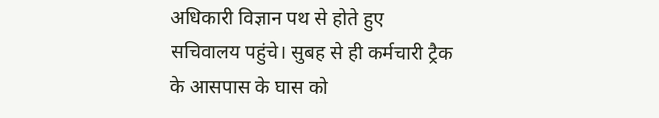अधिकारी विज्ञान पथ से होते हुए सचिवालय पहुंचे। सुबह से ही कर्मचारी ट्रैक के आसपास के घास को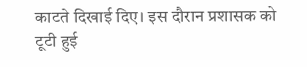काटते दिखाई दिए। इस दौरान प्रशासक को टूटी हुई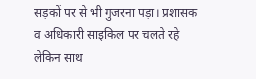सड़कों पर से भी गुजरना पड़ा। प्रशासक व अधिकारी साइकिल पर चलते रहे लेकिन साथ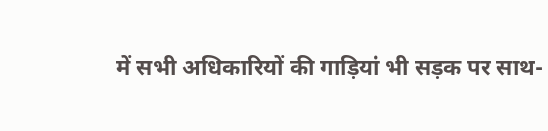में सभी अधिकारियों की गाड़ियां भी सड़क पर साथ-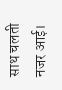साथ चलती नजर आई।